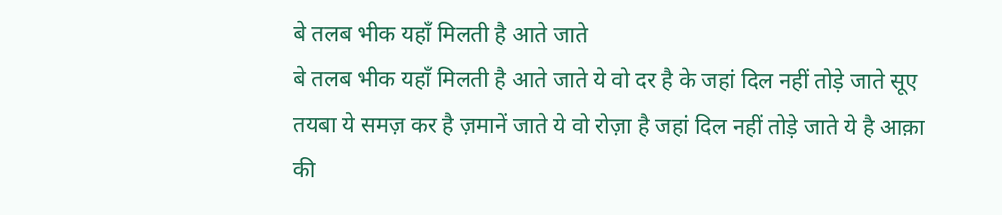बे तलब भीक यहाँ मिलती है आते जाते
बे तलब भीक यहाँ मिलती है आते जाते ये वो दर है के जहां दिल नहीं तोड़े जाते सूए तयबा ये समज़ कर है ज़मानें जाते ये वो रोज़ा है जहां दिल नहीं तोड़े जाते ये है आक़ा की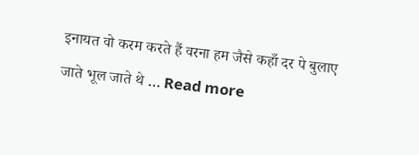इनायत वो करम करते हैं वरना हम जैसे कहाँ दर पे बुलाए जाते भूल जाते थे … Read more